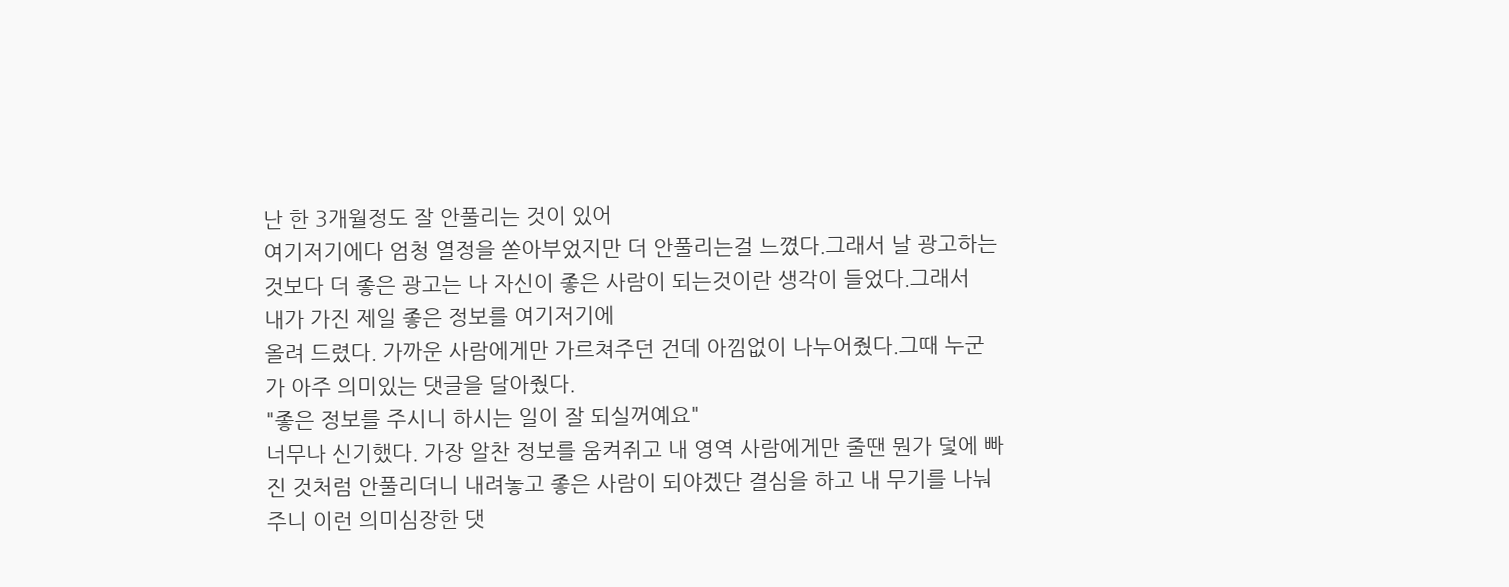난 한 3개월정도 잘 안풀리는 것이 있어
여기저기에다 엄청 열정을 쏟아부었지만 더 안풀리는걸 느꼈다.그래서 날 광고하는 것보다 더 좋은 광고는 나 자신이 좋은 사람이 되는것이란 생각이 들었다.그래서
내가 가진 제일 좋은 정보를 여기저기에
올려 드렸다. 가까운 사람에게만 가르쳐주던 건데 아낌없이 나누어줬다.그때 누군가 아주 의미있는 댓글을 달아줬다.
"좋은 정보를 주시니 하시는 일이 잘 되실꺼예요"
너무나 신기했다. 가장 알찬 정보를 움켜쥐고 내 영역 사람에게만 줄땐 뭔가 덫에 빠진 것처럼 안풀리더니 내려놓고 좋은 사람이 되야겠단 결심을 하고 내 무기를 나눠주니 이런 의미심장한 댓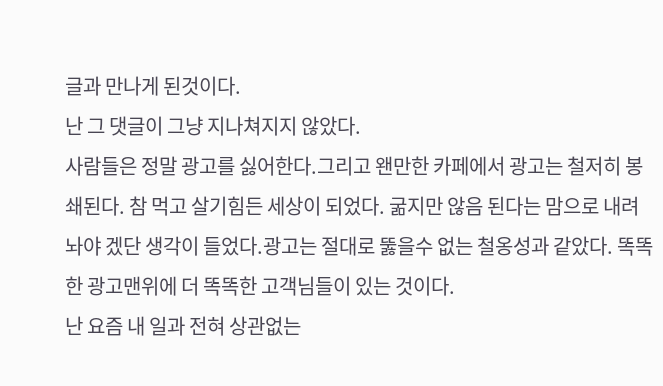글과 만나게 된것이다.
난 그 댓글이 그냥 지나쳐지지 않았다.
사람들은 정말 광고를 싫어한다.그리고 왠만한 카페에서 광고는 철저히 봉쇄된다. 참 먹고 살기힘든 세상이 되었다. 굶지만 않음 된다는 맘으로 내려놔야 겠단 생각이 들었다.광고는 절대로 뚫을수 없는 철옹성과 같았다. 똑똑한 광고맨위에 더 똑똑한 고객님들이 있는 것이다.
난 요즘 내 일과 전혀 상관없는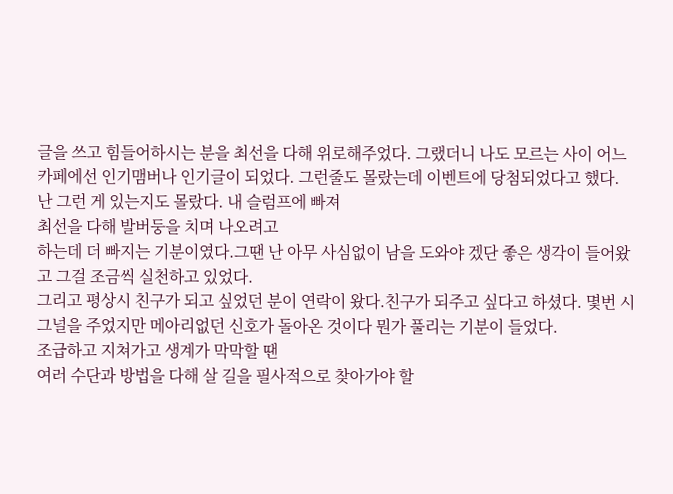글을 쓰고 힘들어하시는 분을 최선을 다해 위로해주었다. 그랬더니 나도 모르는 사이 어느 카페에선 인기맴버나 인기글이 되었다. 그런줄도 몰랐는데 이벤트에 당첨되었다고 했다. 난 그런 게 있는지도 몰랐다. 내 슬럼프에 빠져
최선을 다해 발버둥을 치며 나오려고
하는데 더 빠지는 기분이였다.그땐 난 아무 사심없이 남을 도와야 겠단 좋은 생각이 들어왔고 그걸 조금씩 실천하고 있었다.
그리고 평상시 친구가 되고 싶었던 분이 연락이 왔다.친구가 되주고 싶다고 하셨다. 몇번 시그널을 주었지만 메아리없던 신호가 돌아온 것이다 뭔가 풀리는 기분이 들었다.
조급하고 지쳐가고 생계가 막막할 땐
여러 수단과 방법을 다해 살 길을 필사적으로 찾아가야 할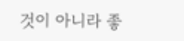것이 아니라 좋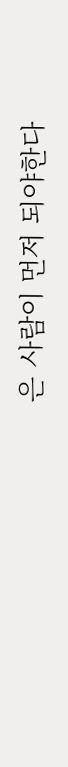은 사람이 먼저 되야한다